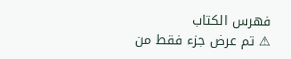فهرس الكتاب
⚠ تم عرض جزء فقط من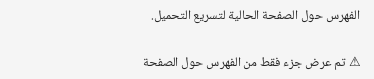الفهرس حول الصفحة الحالية لتسريع التحميل.

⚠ تم عرض جزء فقط من الفهرس حول الصفحة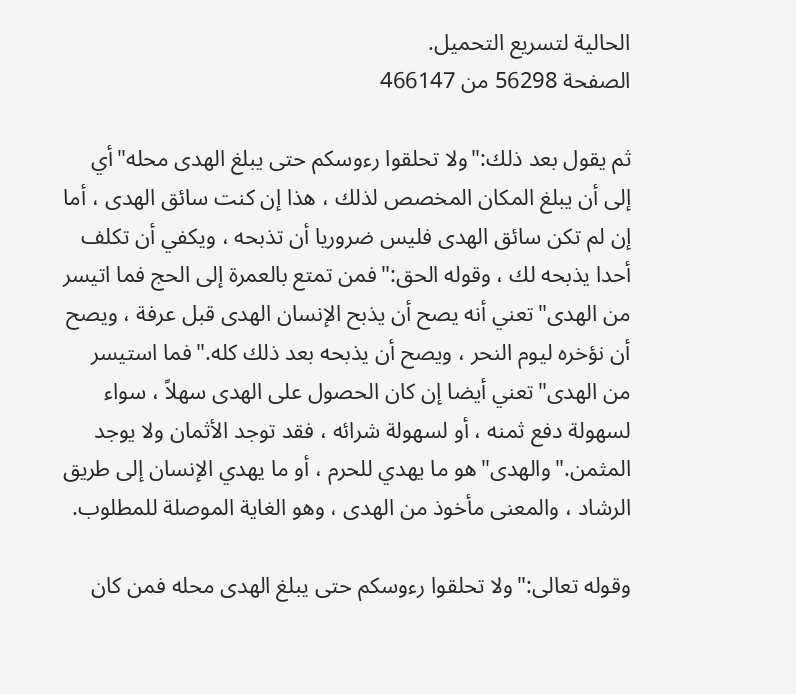الحالية لتسريع التحميل.
الصفحة 56298 من 466147

ثم يقول بعد ذلك:"ولا تحلقوا رءوسكم حتى يبلغ الهدى محله"أي إلى أن يبلغ المكان المخصص لذلك ، هذا إن كنت سائق الهدى ، أما إن لم تكن سائق الهدى فليس ضروريا أن تذبحه ، ويكفي أن تكلف أحدا يذبحه لك ، وقوله الحق:"فمن تمتع بالعمرة إلى الحج فما اتيسر من الهدى"تعني أنه يصح أن يذبح الإنسان الهدى قبل عرفة ، ويصح أن نؤخره ليوم النحر ، ويصح أن يذبحه بعد ذلك كله."فما استيسر من الهدى"تعني أيضا إن كان الحصول على الهدى سهلاً ، سواء لسهولة دفع ثمنه ، أو لسهولة شرائه ، فقد توجد الأثمان ولا يوجد المثمن."والهدى"هو ما يهدي للحرم ، أو ما يهدي الإنسان إلى طريق الرشاد ، والمعنى مأخوذ من الهدى ، وهو الغاية الموصلة للمطلوب.

وقوله تعالى:"ولا تحلقوا رءوسكم حتى يبلغ الهدى محله فمن كان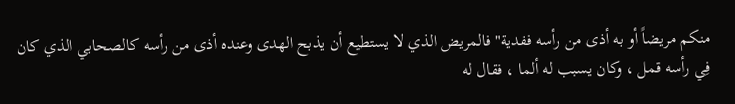منكم مريضاً أو به أذى من رأسه ففدية"فالمريض الذي لا يستطيع أن يذبح الهدى وعنده أذى من رأسه كالصحابي الذي كان فِي رأسه قمل ، وكان يسبب له ألما ، فقال له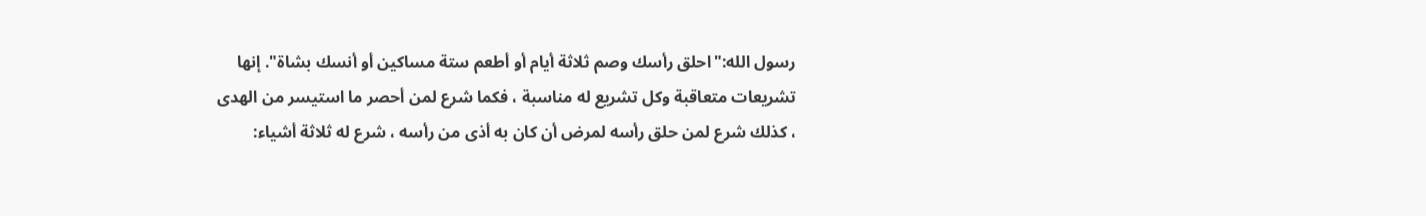رسول الله:"احلق رأسك وصم ثلاثة أيام أو أطعم ستة مساكين أو أنسك بشاة". إنها تشريعات متعاقبة وكل تشريع له مناسبة ، فكما شرع لمن أحصر ما استيسر من الهدى ، كذلك شرع لمن حلق رأسه لمرض أن كان به أذى من رأسه ، شرع له ثلاثة أشياء: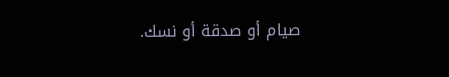صيام أو صدقة أو نسك.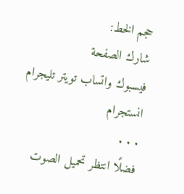حجم الخط:
شارك الصفحة
فيسبوك واتساب تويتر تليجرام انستجرام
. . .
فضلًا انتظر تحميل الصوت